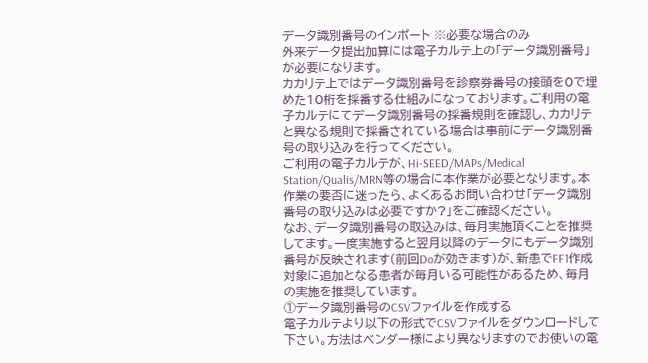データ識別番号のインポート ※必要な場合のみ
外来データ提出加算には電子カルテ上の「データ識別番号」が必要になります。
カカリテ上ではデータ識別番号を診察券番号の接頭を0で埋めた10桁を採番する仕組みになっております。ご利用の電子カルテにてデータ識別番号の採番規則を確認し、カカリテと異なる規則で採番されている場合は事前にデータ識別番号の取り込みを行ってください。
ご利用の電子カルテが、Hi-SEED/MAPs/Medical Station/Qualis/MRN等の場合に本作業が必要となります。本作業の要否に迷ったら、よくあるお問い合わせ「データ識別番号の取り込みは必要ですか?」をご確認ください。
なお、データ識別番号の取込みは、毎月実施頂くことを推奨してます。一度実施すると翌月以降のデータにもデータ識別番号が反映されます(前回Doが効きます)が、新患でFF1作成対象に追加となる患者が毎月いる可能性があるため、毎月の実施を推奨しています。
①データ識別番号のCSVファイルを作成する
電子カルテより以下の形式でCSVファイルをダウンロードして下さい。方法はベンダー様により異なりますのでお使いの電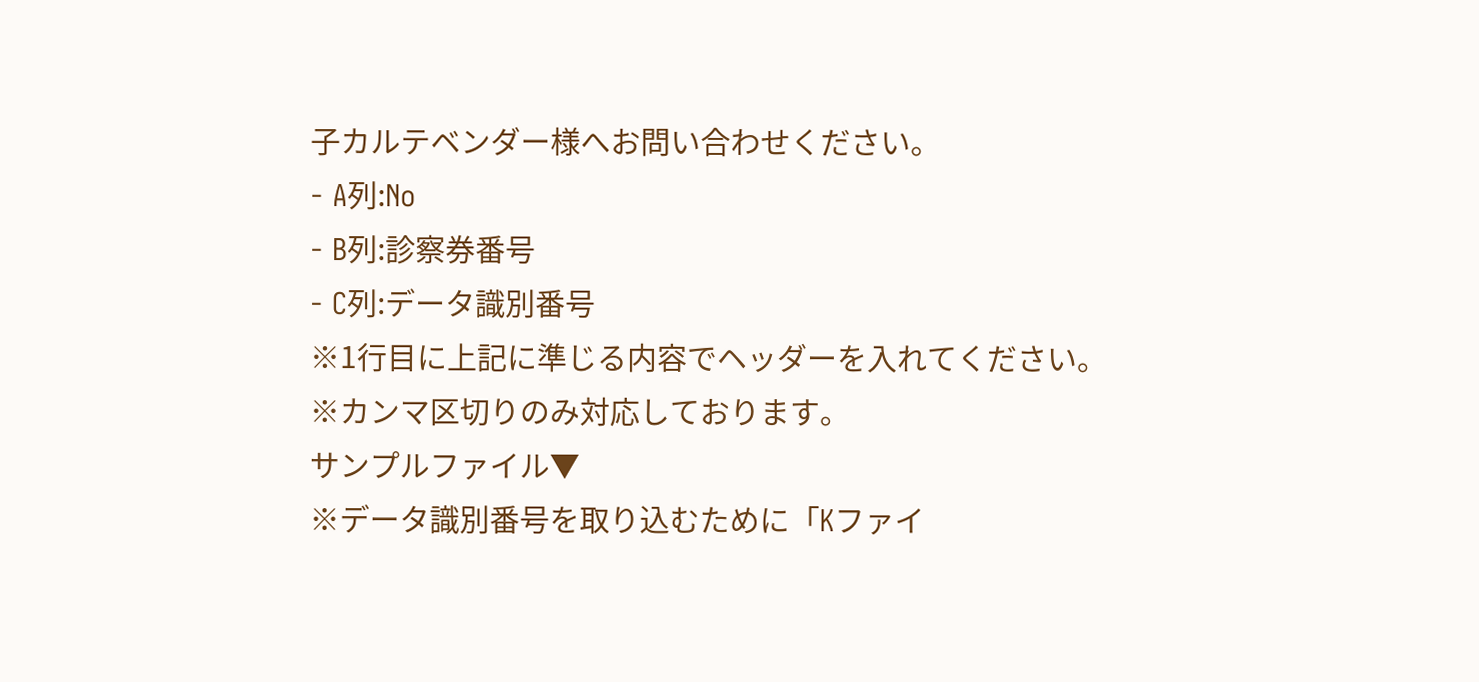子カルテベンダー様へお問い合わせください。
- A列:No
- B列:診察券番号
- C列:データ識別番号
※1行目に上記に準じる内容でヘッダーを入れてください。
※カンマ区切りのみ対応しております。
サンプルファイル▼
※データ識別番号を取り込むために「Kファイ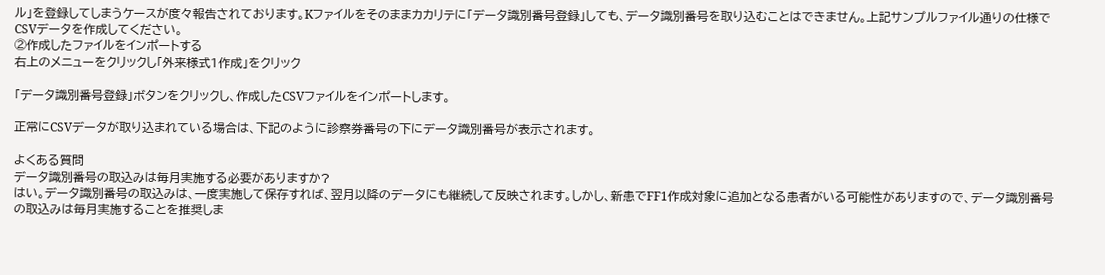ル」を登録してしまうケースが度々報告されております。Kファイルをそのままカカリテに「データ識別番号登録」しても、データ識別番号を取り込むことはできません。上記サンプルファイル通りの仕様でCSVデータを作成してください。
②作成したファイルをインポートする
右上のメニューをクリックし「外来様式1作成」をクリック

「データ識別番号登録」ボタンをクリックし、作成したCSVファイルをインポートします。

正常にCSVデータが取り込まれている場合は、下記のように診察券番号の下にデータ識別番号が表示されます。

よくある質問
データ識別番号の取込みは毎月実施する必要がありますか?
はい。データ識別番号の取込みは、一度実施して保存すれば、翌月以降のデータにも継続して反映されます。しかし、新患でFF1作成対象に追加となる患者がいる可能性がありますので、データ識別番号の取込みは毎月実施することを推奨しま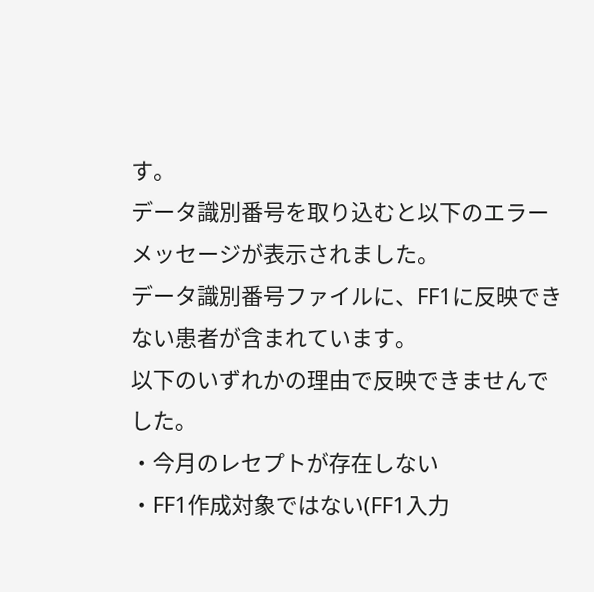す。
データ識別番号を取り込むと以下のエラーメッセージが表示されました。
データ識別番号ファイルに、FF1に反映できない患者が含まれています。
以下のいずれかの理由で反映できませんでした。
・今月のレセプトが存在しない
・FF1作成対象ではない(FF1入力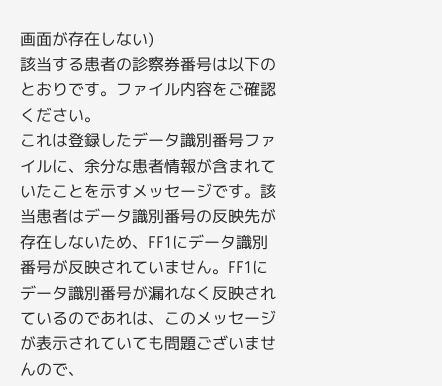画面が存在しない)
該当する患者の診察券番号は以下のとおりです。ファイル内容をご確認ください。
これは登録したデータ識別番号ファイルに、余分な患者情報が含まれていたことを示すメッセージです。該当患者はデータ識別番号の反映先が存在しないため、FF1にデータ識別番号が反映されていません。FF1にデータ識別番号が漏れなく反映されているのであれは、このメッセージが表示されていても問題ございませんので、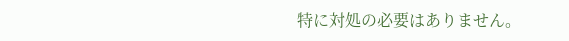特に対処の必要はありません。